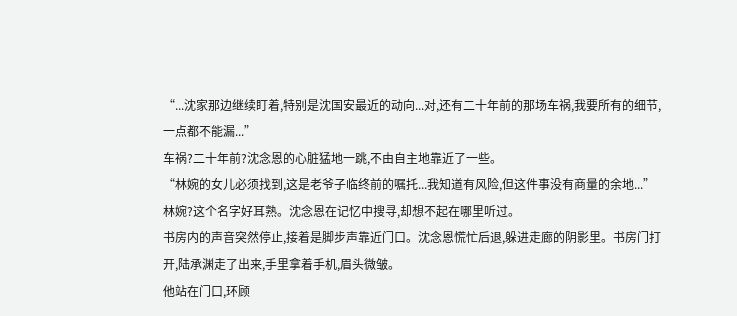“...沈家那边继续盯着,特别是沈国安最近的动向...对,还有二十年前的那场车祸,我要所有的细节,一点都不能漏...”
车祸?二十年前?沈念恩的心脏猛地一跳,不由自主地靠近了一些。
“林婉的女儿必须找到,这是老爷子临终前的嘱托...我知道有风险,但这件事没有商量的余地...”
林婉?这个名字好耳熟。沈念恩在记忆中搜寻,却想不起在哪里听过。
书房内的声音突然停止,接着是脚步声靠近门口。沈念恩慌忙后退,躲进走廊的阴影里。书房门打开,陆承渊走了出来,手里拿着手机,眉头微皱。
他站在门口,环顾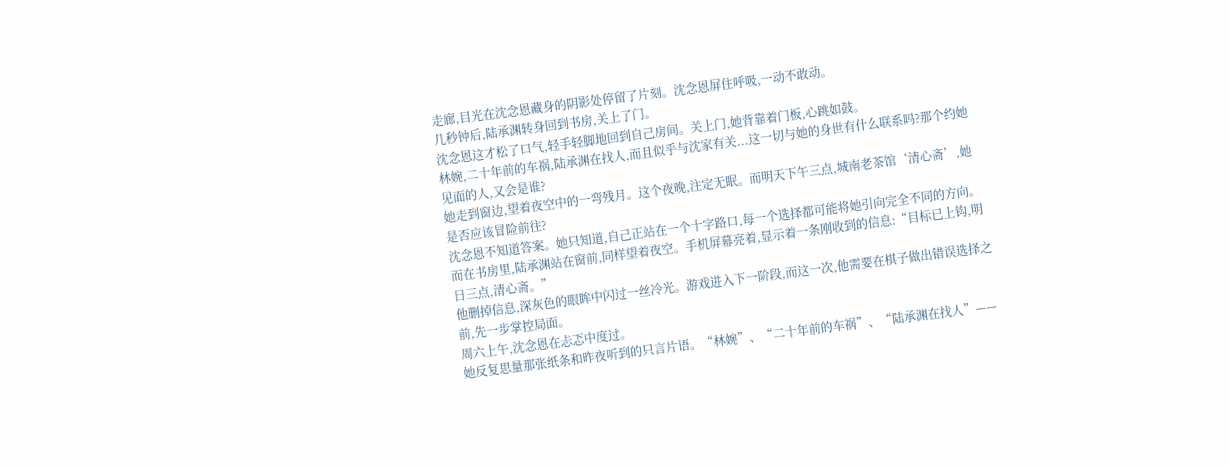走廊,目光在沈念恩藏身的阴影处停留了片刻。沈念恩屏住呼吸,一动不敢动。
几秒钟后,陆承渊转身回到书房,关上了门。
沈念恩这才松了口气,轻手轻脚地回到自己房间。关上门,她背靠着门板,心跳如鼓。
林婉,二十年前的车祸,陆承渊在找人,而且似乎与沈家有关...这一切与她的身世有什么联系吗?那个约她见面的人,又会是谁?
她走到窗边,望着夜空中的一弯残月。这个夜晚,注定无眠。而明天下午三点,城南老茶馆‘清心斋’,她是否应该冒险前往?
沈念恩不知道答案。她只知道,自己正站在一个十字路口,每一个选择都可能将她引向完全不同的方向。
而在书房里,陆承渊站在窗前,同样望着夜空。手机屏幕亮着,显示着一条刚收到的信息:“目标已上钩,明日三点,清心斋。”
他删掉信息,深灰色的眼眸中闪过一丝冷光。游戏进入下一阶段,而这一次,他需要在棋子做出错误选择之前,先一步掌控局面。
周六上午,沈念恩在忐忑中度过。
她反复思量那张纸条和昨夜听到的只言片语。“林婉”、“二十年前的车祸”、“陆承渊在找人”——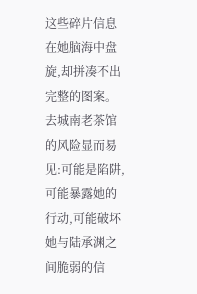这些碎片信息在她脑海中盘旋,却拼凑不出完整的图案。
去城南老茶馆的风险显而易见:可能是陷阱,可能暴露她的行动,可能破坏她与陆承渊之间脆弱的信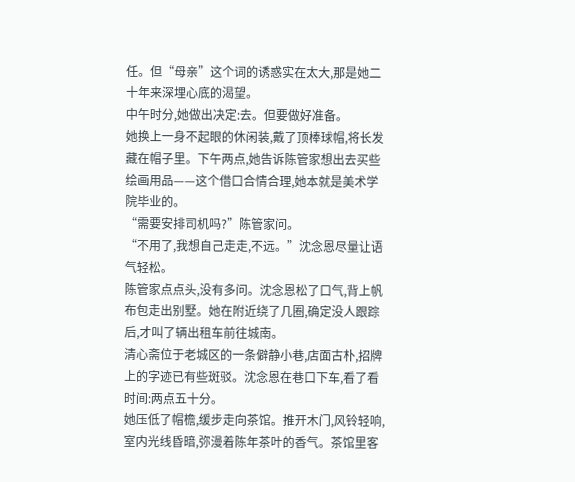任。但“母亲”这个词的诱惑实在太大,那是她二十年来深埋心底的渴望。
中午时分,她做出决定:去。但要做好准备。
她换上一身不起眼的休闲装,戴了顶棒球帽,将长发藏在帽子里。下午两点,她告诉陈管家想出去买些绘画用品——这个借口合情合理,她本就是美术学院毕业的。
“需要安排司机吗?”陈管家问。
“不用了,我想自己走走,不远。”沈念恩尽量让语气轻松。
陈管家点点头,没有多问。沈念恩松了口气,背上帆布包走出别墅。她在附近绕了几圈,确定没人跟踪后,才叫了辆出租车前往城南。
清心斋位于老城区的一条僻静小巷,店面古朴,招牌上的字迹已有些斑驳。沈念恩在巷口下车,看了看时间:两点五十分。
她压低了帽檐,缓步走向茶馆。推开木门,风铃轻响,室内光线昏暗,弥漫着陈年茶叶的香气。茶馆里客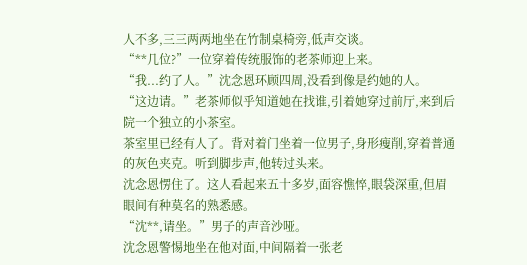人不多,三三两两地坐在竹制桌椅旁,低声交谈。
“**几位?”一位穿着传统服饰的老茶师迎上来。
“我...约了人。”沈念恩环顾四周,没看到像是约她的人。
“这边请。”老茶师似乎知道她在找谁,引着她穿过前厅,来到后院一个独立的小茶室。
茶室里已经有人了。背对着门坐着一位男子,身形瘦削,穿着普通的灰色夹克。听到脚步声,他转过头来。
沈念恩愣住了。这人看起来五十多岁,面容憔悴,眼袋深重,但眉眼间有种莫名的熟悉感。
“沈**,请坐。”男子的声音沙哑。
沈念恩警惕地坐在他对面,中间隔着一张老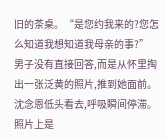旧的茶桌。“是您约我来的?您怎么知道我想知道我母亲的事?”
男子没有直接回答,而是从怀里掏出一张泛黄的照片,推到她面前。沈念恩低头看去,呼吸瞬间停滞。
照片上是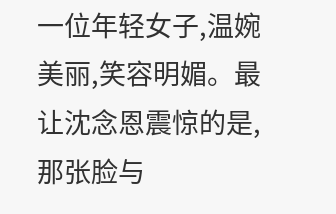一位年轻女子,温婉美丽,笑容明媚。最让沈念恩震惊的是,那张脸与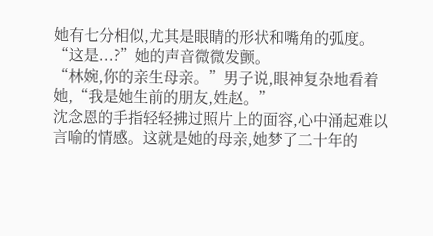她有七分相似,尤其是眼睛的形状和嘴角的弧度。
“这是...?”她的声音微微发颤。
“林婉,你的亲生母亲。”男子说,眼神复杂地看着她,“我是她生前的朋友,姓赵。”
沈念恩的手指轻轻拂过照片上的面容,心中涌起难以言喻的情感。这就是她的母亲,她梦了二十年的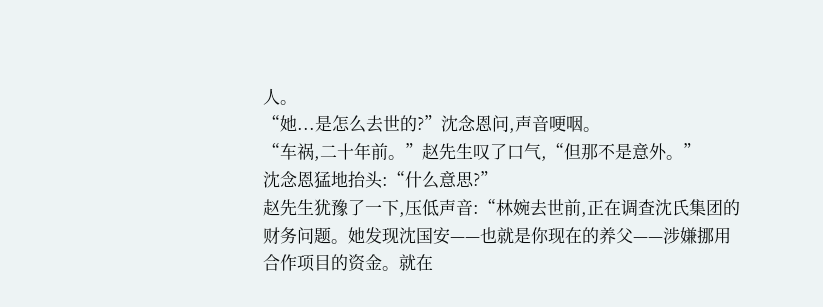人。
“她...是怎么去世的?”沈念恩问,声音哽咽。
“车祸,二十年前。”赵先生叹了口气,“但那不是意外。”
沈念恩猛地抬头:“什么意思?”
赵先生犹豫了一下,压低声音:“林婉去世前,正在调查沈氏集团的财务问题。她发现沈国安——也就是你现在的养父——涉嫌挪用合作项目的资金。就在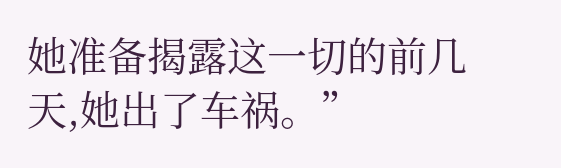她准备揭露这一切的前几天,她出了车祸。”